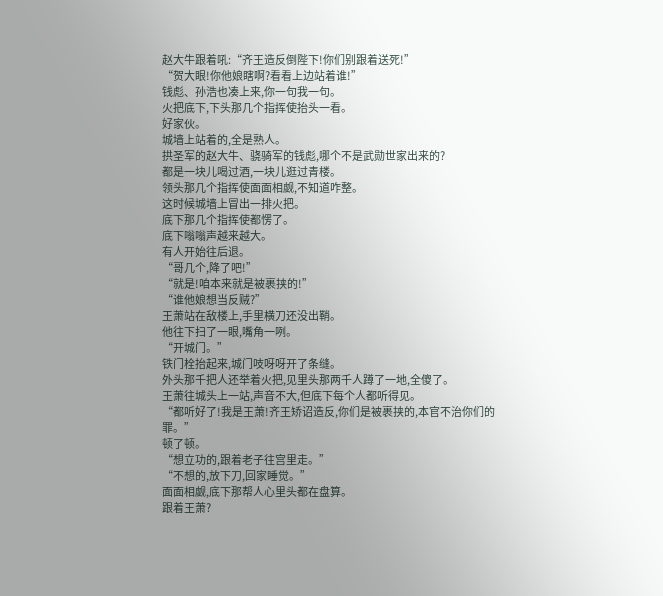赵大牛跟着吼:“齐王造反倒陛下!你们别跟着送死!”
“贺大眼!你他娘瞎啊?看看上边站着谁!”
钱彪、孙浩也凑上来,你一句我一句。
火把底下,下头那几个指挥使抬头一看。
好家伙。
城墙上站着的,全是熟人。
拱圣军的赵大牛、骁骑军的钱彪,哪个不是武勋世家出来的?
都是一块儿喝过酒,一块儿逛过青楼。
领头那几个指挥使面面相觑,不知道咋整。
这时候城墙上冒出一排火把。
底下那几个指挥使都愣了。
底下嗡嗡声越来越大。
有人开始往后退。
“哥几个,降了吧!”
“就是!咱本来就是被裹挟的!”
“谁他娘想当反贼?”
王萧站在敌楼上,手里横刀还没出鞘。
他往下扫了一眼,嘴角一咧。
“开城门。”
铁门栓抬起来,城门吱呀呀开了条缝。
外头那千把人还举着火把,见里头那两千人蹲了一地,全傻了。
王萧往城头上一站,声音不大,但底下每个人都听得见。
“都听好了!我是王萧!齐王矫诏造反,你们是被裹挟的,本官不治你们的罪。”
顿了顿。
“想立功的,跟着老子往宫里走。”
“不想的,放下刀,回家睡觉。”
面面相觑,底下那帮人心里头都在盘算。
跟着王萧?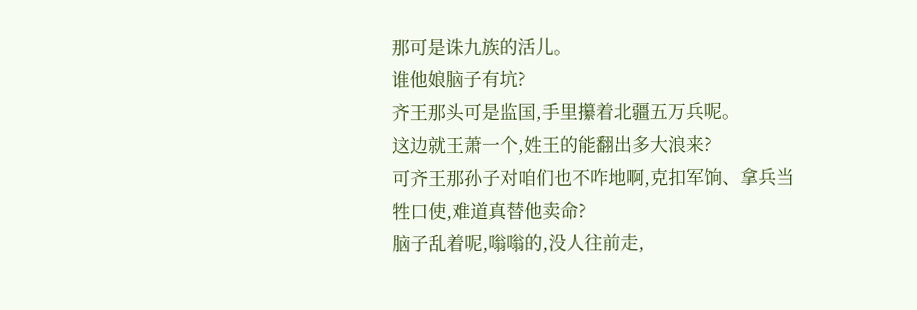那可是诛九族的活儿。
谁他娘脑子有坑?
齐王那头可是监国,手里攥着北疆五万兵呢。
这边就王萧一个,姓王的能翻出多大浪来?
可齐王那孙子对咱们也不咋地啊,克扣军饷、拿兵当牲口使,难道真替他卖命?
脑子乱着呢,嗡嗡的,没人往前走,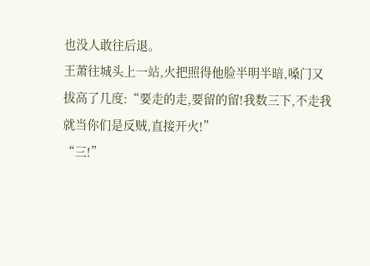也没人敢往后退。
王萧往城头上一站,火把照得他脸半明半暗,嗓门又拔高了几度:“要走的走,要留的留!我数三下,不走我就当你们是反贼,直接开火!”
“三!”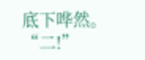底下哗然。
“二!”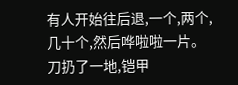有人开始往后退,一个,两个,几十个,然后哗啦啦一片。
刀扔了一地,铠甲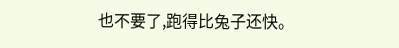也不要了,跑得比兔子还快。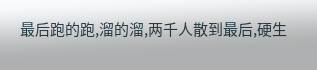最后跑的跑,溜的溜,两千人散到最后,硬生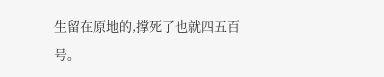生留在原地的,撑死了也就四五百号。